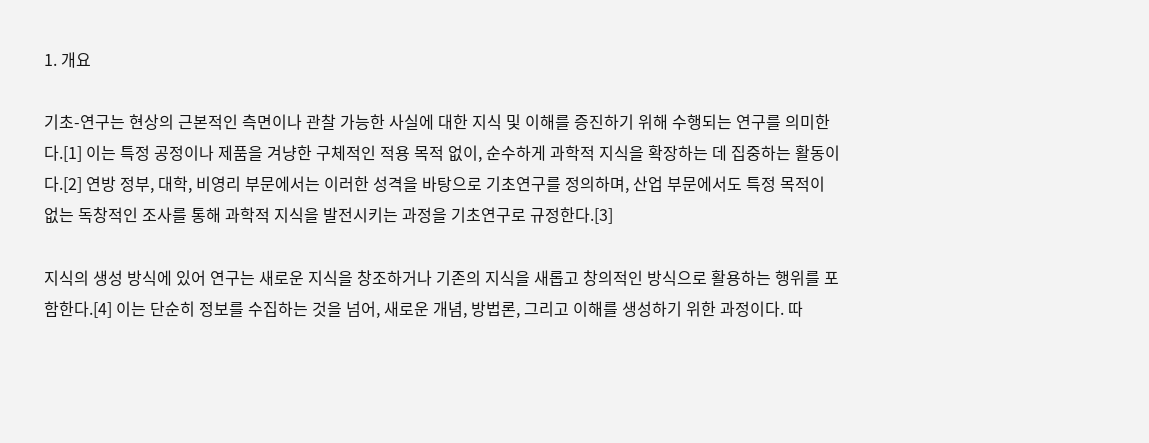1. 개요

기초-연구는 현상의 근본적인 측면이나 관찰 가능한 사실에 대한 지식 및 이해를 증진하기 위해 수행되는 연구를 의미한다.[1] 이는 특정 공정이나 제품을 겨냥한 구체적인 적용 목적 없이, 순수하게 과학적 지식을 확장하는 데 집중하는 활동이다.[2] 연방 정부, 대학, 비영리 부문에서는 이러한 성격을 바탕으로 기초연구를 정의하며, 산업 부문에서도 특정 목적이 없는 독창적인 조사를 통해 과학적 지식을 발전시키는 과정을 기초연구로 규정한다.[3]

지식의 생성 방식에 있어 연구는 새로운 지식을 창조하거나 기존의 지식을 새롭고 창의적인 방식으로 활용하는 행위를 포함한다.[4] 이는 단순히 정보를 수집하는 것을 넘어, 새로운 개념, 방법론, 그리고 이해를 생성하기 위한 과정이다. 따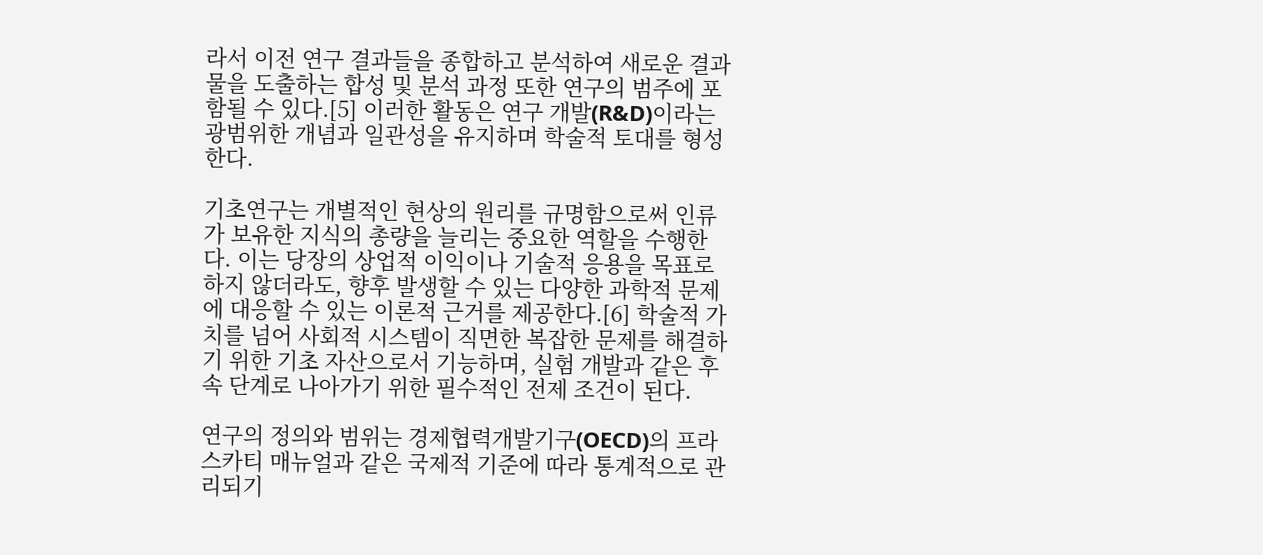라서 이전 연구 결과들을 종합하고 분석하여 새로운 결과물을 도출하는 합성 및 분석 과정 또한 연구의 범주에 포함될 수 있다.[5] 이러한 활동은 연구 개발(R&D)이라는 광범위한 개념과 일관성을 유지하며 학술적 토대를 형성한다.

기초연구는 개별적인 현상의 원리를 규명함으로써 인류가 보유한 지식의 총량을 늘리는 중요한 역할을 수행한다. 이는 당장의 상업적 이익이나 기술적 응용을 목표로 하지 않더라도, 향후 발생할 수 있는 다양한 과학적 문제에 대응할 수 있는 이론적 근거를 제공한다.[6] 학술적 가치를 넘어 사회적 시스템이 직면한 복잡한 문제를 해결하기 위한 기초 자산으로서 기능하며, 실험 개발과 같은 후속 단계로 나아가기 위한 필수적인 전제 조건이 된다.

연구의 정의와 범위는 경제협력개발기구(OECD)의 프라스카티 매뉴얼과 같은 국제적 기준에 따라 통계적으로 관리되기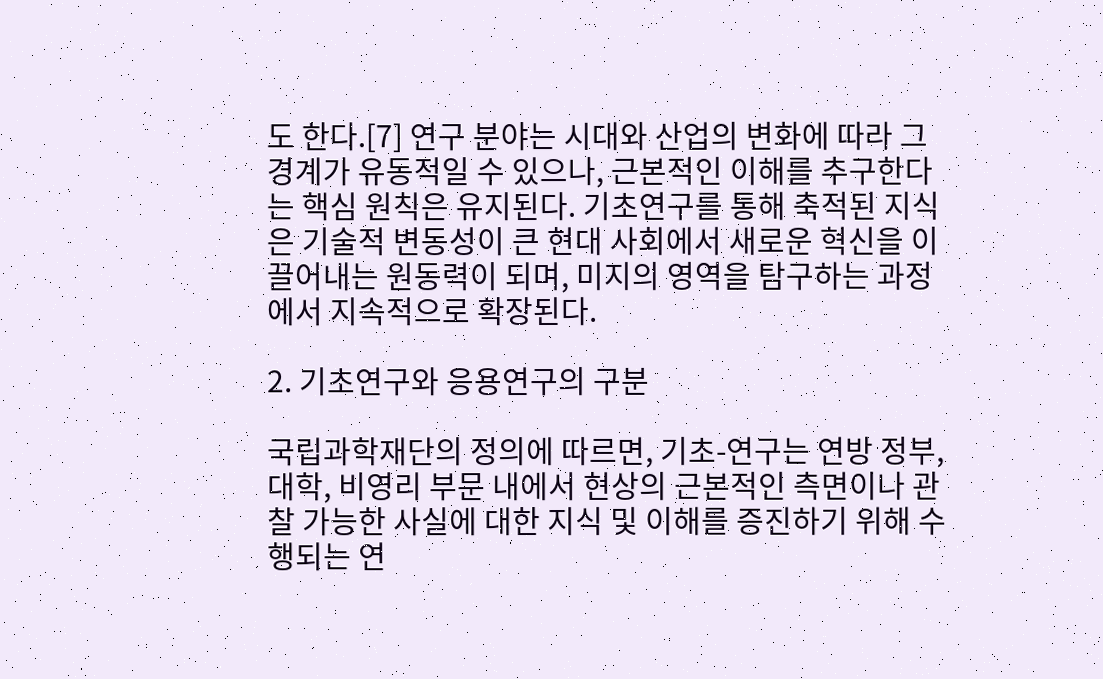도 한다.[7] 연구 분야는 시대와 산업의 변화에 따라 그 경계가 유동적일 수 있으나, 근본적인 이해를 추구한다는 핵심 원칙은 유지된다. 기초연구를 통해 축적된 지식은 기술적 변동성이 큰 현대 사회에서 새로운 혁신을 이끌어내는 원동력이 되며, 미지의 영역을 탐구하는 과정에서 지속적으로 확장된다.

2. 기초연구와 응용연구의 구분

국립과학재단의 정의에 따르면, 기초-연구는 연방 정부, 대학, 비영리 부문 내에서 현상의 근본적인 측면이나 관찰 가능한 사실에 대한 지식 및 이해를 증진하기 위해 수행되는 연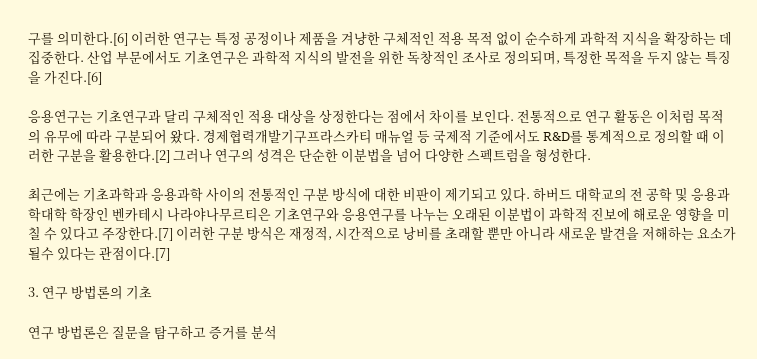구를 의미한다.[6] 이러한 연구는 특정 공정이나 제품을 겨냥한 구체적인 적용 목적 없이 순수하게 과학적 지식을 확장하는 데 집중한다. 산업 부문에서도 기초연구은 과학적 지식의 발전을 위한 독창적인 조사로 정의되며, 특정한 목적을 두지 않는 특징을 가진다.[6]

응용연구는 기초연구과 달리 구체적인 적용 대상을 상정한다는 점에서 차이를 보인다. 전통적으로 연구 활동은 이처럼 목적의 유무에 따라 구분되어 왔다. 경제협력개발기구프라스카티 매뉴얼 등 국제적 기준에서도 R&D를 통계적으로 정의할 때 이러한 구분을 활용한다.[2] 그러나 연구의 성격은 단순한 이분법을 넘어 다양한 스펙트럼을 형성한다.

최근에는 기초과학과 응용과학 사이의 전통적인 구분 방식에 대한 비판이 제기되고 있다. 하버드 대학교의 전 공학 및 응용과학대학 학장인 벤카테시 나라야나무르티은 기초연구와 응용연구를 나누는 오래된 이분법이 과학적 진보에 해로운 영향을 미칠 수 있다고 주장한다.[7] 이러한 구분 방식은 재정적, 시간적으로 낭비를 초래할 뿐만 아니라 새로운 발견을 저해하는 요소가될수 있다는 관점이다.[7]

3. 연구 방법론의 기초

연구 방법론은 질문을 탐구하고 증거를 분석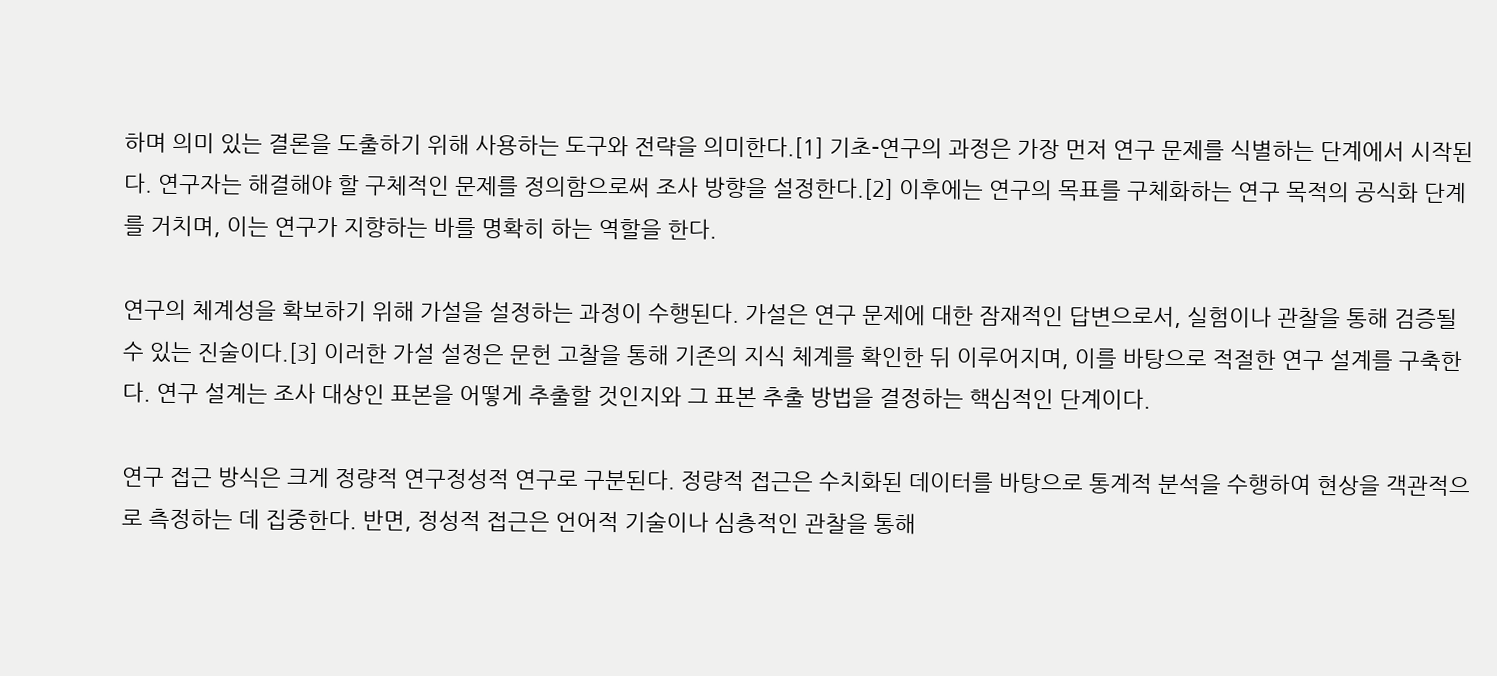하며 의미 있는 결론을 도출하기 위해 사용하는 도구와 전략을 의미한다.[1] 기초-연구의 과정은 가장 먼저 연구 문제를 식별하는 단계에서 시작된다. 연구자는 해결해야 할 구체적인 문제를 정의함으로써 조사 방향을 설정한다.[2] 이후에는 연구의 목표를 구체화하는 연구 목적의 공식화 단계를 거치며, 이는 연구가 지향하는 바를 명확히 하는 역할을 한다.

연구의 체계성을 확보하기 위해 가설을 설정하는 과정이 수행된다. 가설은 연구 문제에 대한 잠재적인 답변으로서, 실험이나 관찰을 통해 검증될 수 있는 진술이다.[3] 이러한 가설 설정은 문헌 고찰을 통해 기존의 지식 체계를 확인한 뒤 이루어지며, 이를 바탕으로 적절한 연구 설계를 구축한다. 연구 설계는 조사 대상인 표본을 어떻게 추출할 것인지와 그 표본 추출 방법을 결정하는 핵심적인 단계이다.

연구 접근 방식은 크게 정량적 연구정성적 연구로 구분된다. 정량적 접근은 수치화된 데이터를 바탕으로 통계적 분석을 수행하여 현상을 객관적으로 측정하는 데 집중한다. 반면, 정성적 접근은 언어적 기술이나 심층적인 관찰을 통해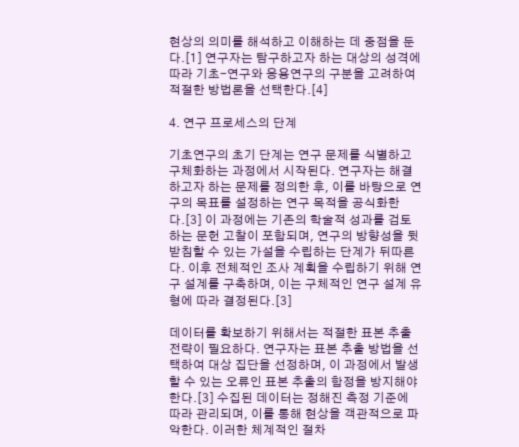현상의 의미를 해석하고 이해하는 데 중점을 둔다.[1] 연구자는 탐구하고자 하는 대상의 성격에 따라 기초-연구와 응용연구의 구분을 고려하여 적절한 방법론을 선택한다.[4]

4. 연구 프로세스의 단계

기초연구의 초기 단계는 연구 문제를 식별하고 구체화하는 과정에서 시작된다. 연구자는 해결하고자 하는 문제를 정의한 후, 이를 바탕으로 연구의 목표를 설정하는 연구 목적을 공식화한다.[3] 이 과정에는 기존의 학술적 성과를 검토하는 문헌 고찰이 포함되며, 연구의 방향성을 뒷받침할 수 있는 가설을 수립하는 단계가 뒤따른다. 이후 전체적인 조사 계획을 수립하기 위해 연구 설계를 구축하며, 이는 구체적인 연구 설계 유형에 따라 결정된다.[3]

데이터를 확보하기 위해서는 적절한 표본 추출 전략이 필요하다. 연구자는 표본 추출 방법을 선택하여 대상 집단을 선정하며, 이 과정에서 발생할 수 있는 오류인 표본 추출의 함정을 방지해야 한다.[3] 수집된 데이터는 정해진 측정 기준에 따라 관리되며, 이를 통해 현상을 객관적으로 파악한다. 이러한 체계적인 절차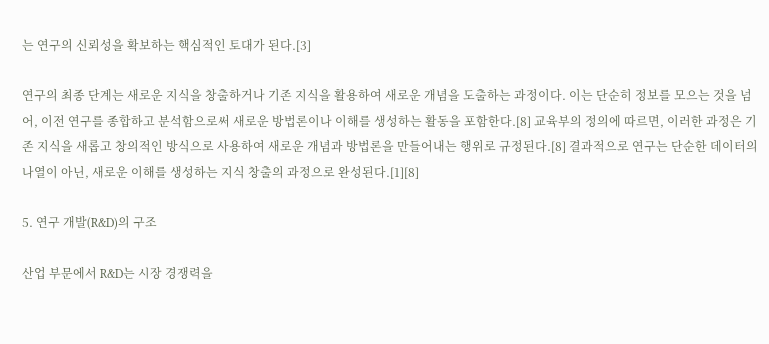는 연구의 신뢰성을 확보하는 핵심적인 토대가 된다.[3]

연구의 최종 단계는 새로운 지식을 창출하거나 기존 지식을 활용하여 새로운 개념을 도출하는 과정이다. 이는 단순히 정보를 모으는 것을 넘어, 이전 연구를 종합하고 분석함으로써 새로운 방법론이나 이해를 생성하는 활동을 포함한다.[8] 교육부의 정의에 따르면, 이러한 과정은 기존 지식을 새롭고 창의적인 방식으로 사용하여 새로운 개념과 방법론을 만들어내는 행위로 규정된다.[8] 결과적으로 연구는 단순한 데이터의 나열이 아닌, 새로운 이해를 생성하는 지식 창출의 과정으로 완성된다.[1][8]

5. 연구 개발(R&D)의 구조

산업 부문에서 R&D는 시장 경쟁력을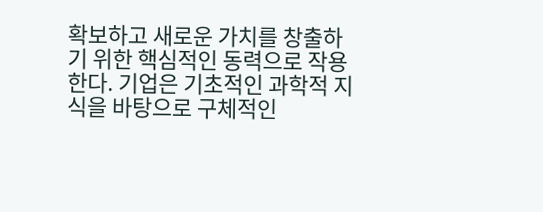확보하고 새로운 가치를 창출하기 위한 핵심적인 동력으로 작용한다. 기업은 기초적인 과학적 지식을 바탕으로 구체적인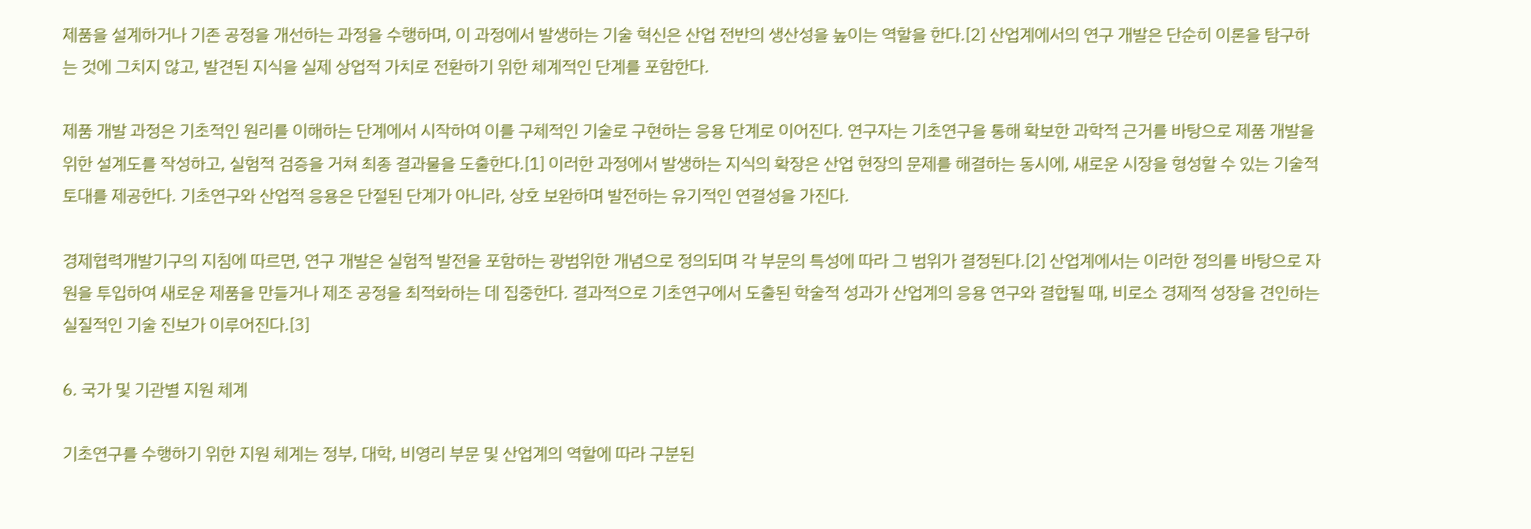제품을 설계하거나 기존 공정을 개선하는 과정을 수행하며, 이 과정에서 발생하는 기술 혁신은 산업 전반의 생산성을 높이는 역할을 한다.[2] 산업계에서의 연구 개발은 단순히 이론을 탐구하는 것에 그치지 않고, 발견된 지식을 실제 상업적 가치로 전환하기 위한 체계적인 단계를 포함한다.

제품 개발 과정은 기초적인 원리를 이해하는 단계에서 시작하여 이를 구체적인 기술로 구현하는 응용 단계로 이어진다. 연구자는 기초연구을 통해 확보한 과학적 근거를 바탕으로 제품 개발을 위한 설계도를 작성하고, 실험적 검증을 거쳐 최종 결과물을 도출한다.[1] 이러한 과정에서 발생하는 지식의 확장은 산업 현장의 문제를 해결하는 동시에, 새로운 시장을 형성할 수 있는 기술적 토대를 제공한다. 기초연구와 산업적 응용은 단절된 단계가 아니라, 상호 보완하며 발전하는 유기적인 연결성을 가진다.

경제협력개발기구의 지침에 따르면, 연구 개발은 실험적 발전을 포함하는 광범위한 개념으로 정의되며 각 부문의 특성에 따라 그 범위가 결정된다.[2] 산업계에서는 이러한 정의를 바탕으로 자원을 투입하여 새로운 제품을 만들거나 제조 공정을 최적화하는 데 집중한다. 결과적으로 기초연구에서 도출된 학술적 성과가 산업계의 응용 연구와 결합될 때, 비로소 경제적 성장을 견인하는 실질적인 기술 진보가 이루어진다.[3]

6. 국가 및 기관별 지원 체계

기초연구를 수행하기 위한 지원 체계는 정부, 대학, 비영리 부문 및 산업계의 역할에 따라 구분된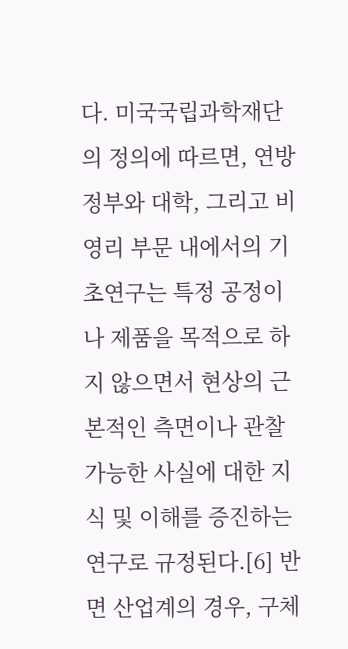다. 미국국립과학재단의 정의에 따르면, 연방 정부와 대학, 그리고 비영리 부문 내에서의 기초연구는 특정 공정이나 제품을 목적으로 하지 않으면서 현상의 근본적인 측면이나 관찰 가능한 사실에 대한 지식 및 이해를 증진하는 연구로 규정된다.[6] 반면 산업계의 경우, 구체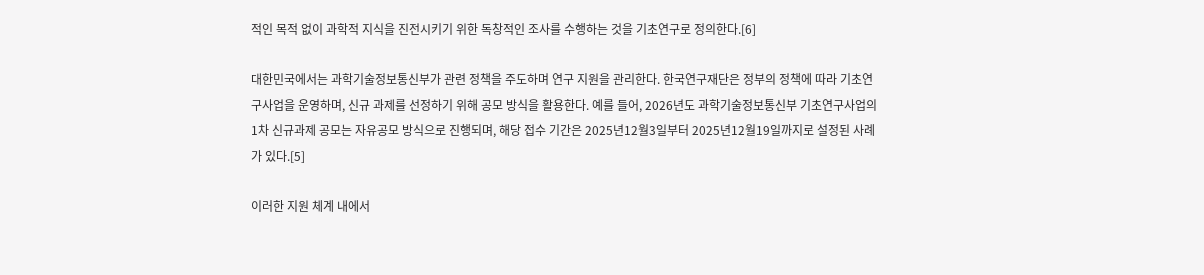적인 목적 없이 과학적 지식을 진전시키기 위한 독창적인 조사를 수행하는 것을 기초연구로 정의한다.[6]

대한민국에서는 과학기술정보통신부가 관련 정책을 주도하며 연구 지원을 관리한다. 한국연구재단은 정부의 정책에 따라 기초연구사업을 운영하며, 신규 과제를 선정하기 위해 공모 방식을 활용한다. 예를 들어, 2026년도 과학기술정보통신부 기초연구사업의 1차 신규과제 공모는 자유공모 방식으로 진행되며, 해당 접수 기간은 2025년12월3일부터 2025년12월19일까지로 설정된 사례가 있다.[5]

이러한 지원 체계 내에서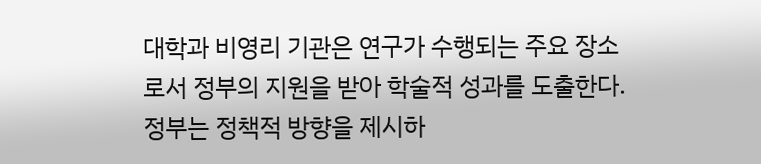대학과 비영리 기관은 연구가 수행되는 주요 장소로서 정부의 지원을 받아 학술적 성과를 도출한다. 정부는 정책적 방향을 제시하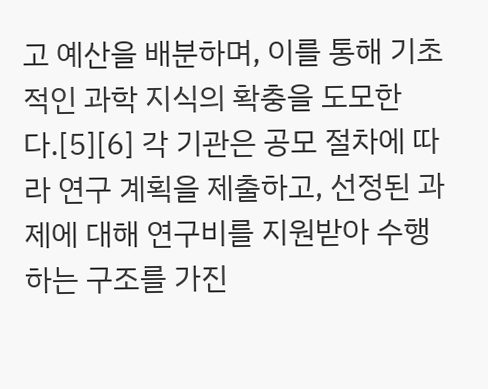고 예산을 배분하며, 이를 통해 기초적인 과학 지식의 확충을 도모한다.[5][6] 각 기관은 공모 절차에 따라 연구 계획을 제출하고, 선정된 과제에 대해 연구비를 지원받아 수행하는 구조를 가진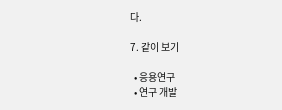다.

7. 같이 보기

  • 응용연구
  • 연구 개발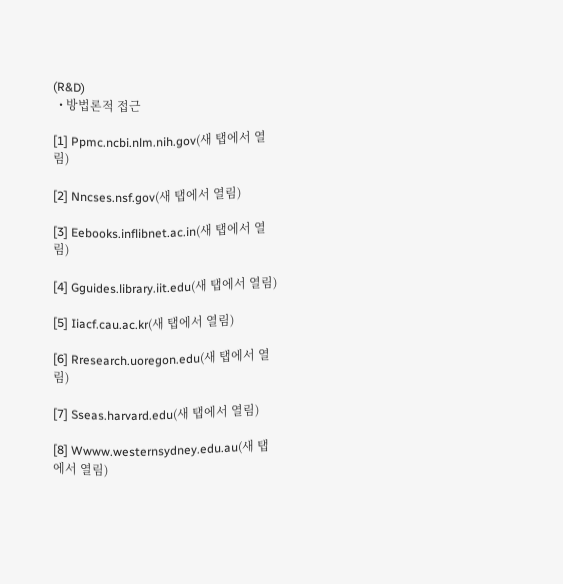(R&D)
  • 방법론적 접근

[1] Ppmc.ncbi.nlm.nih.gov(새 탭에서 열림)

[2] Nncses.nsf.gov(새 탭에서 열림)

[3] Eebooks.inflibnet.ac.in(새 탭에서 열림)

[4] Gguides.library.iit.edu(새 탭에서 열림)

[5] Iiacf.cau.ac.kr(새 탭에서 열림)

[6] Rresearch.uoregon.edu(새 탭에서 열림)

[7] Sseas.harvard.edu(새 탭에서 열림)

[8] Wwww.westernsydney.edu.au(새 탭에서 열림)